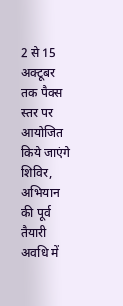2 से 15 अक्टूबर तक पैक्स स्तर पर आयोजित किये जाएंगे शिविर, अभियान की पूर्व तैयारी अवधि में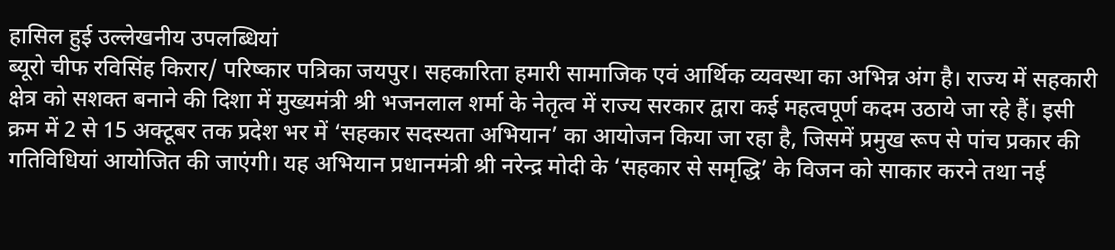हासिल हुई उल्लेखनीय उपलब्धियां
ब्यूरो चीफ रविसिंह किरार/ परिष्कार पत्रिका जयपुर। सहकारिता हमारी सामाजिक एवं आर्थिक व्यवस्था का अभिन्न अंग है। राज्य में सहकारी क्षेत्र को सशक्त बनाने की दिशा में मुख्यमंत्री श्री भजनलाल शर्मा के नेतृत्व में राज्य सरकार द्वारा कई महत्वपूर्ण कदम उठाये जा रहे हैं। इसी क्रम में 2 से 15 अक्टूबर तक प्रदेश भर में ‘सहकार सदस्यता अभियान’ का आयोजन किया जा रहा है, जिसमें प्रमुख रूप से पांच प्रकार की गतिविधियां आयोजित की जाएंगी। यह अभियान प्रधानमंत्री श्री नरेन्द्र मोदी के ‘सहकार से समृद्धि’ के विजन को साकार करने तथा नई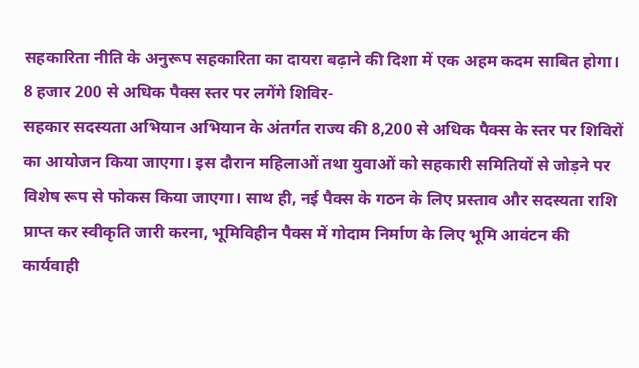सहकारिता नीति के अनुरूप सहकारिता का दायरा बढ़ाने की दिशा में एक अहम कदम साबित होगा।
8 हजार 200 से अधिक पैक्स स्तर पर लगेंगे शिविर-
सहकार सदस्यता अभियान अभियान के अंतर्गत राज्य की 8,200 से अधिक पैक्स के स्तर पर शिविरों का आयोजन किया जाएगा। इस दौरान महिलाओं तथा युवाओं को सहकारी समितियों से जोड़ने पर विशेष रूप से फोकस किया जाएगा। साथ ही, नई पैक्स के गठन के लिए प्रस्ताव और सदस्यता राशि प्राप्त कर स्वीकृति जारी करना, भूमिविहीन पैक्स में गोदाम निर्माण के लिए भूमि आवंटन की कार्यवाही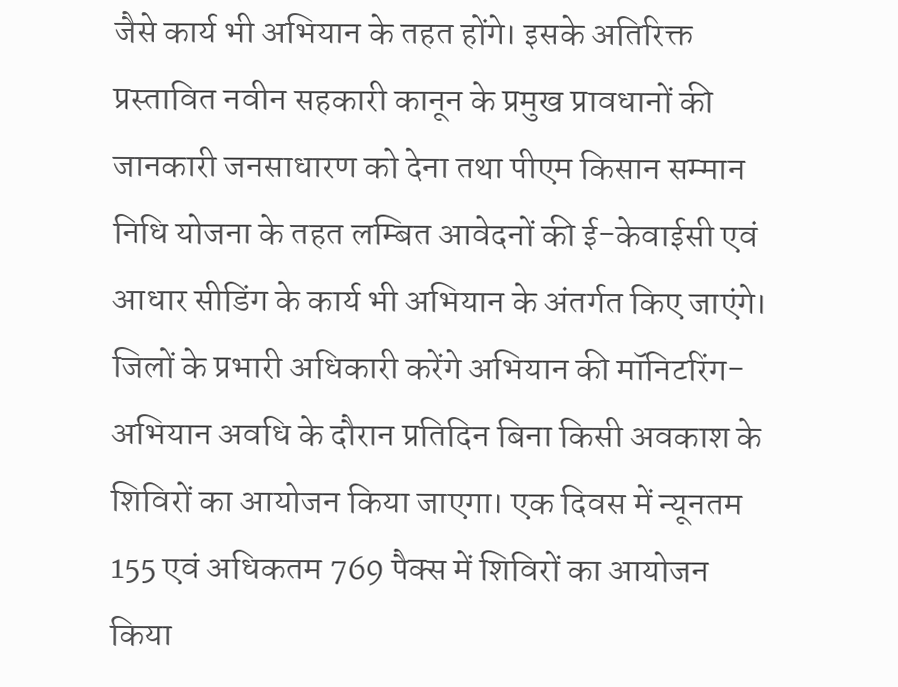जैसे कार्य भी अभियान के तहत होंगे। इसके अतिरिक्त प्रस्तावित नवीन सहकारी कानून के प्रमुख प्रावधानों की जानकारी जनसाधारण को देना तथा पीएम किसान सम्मान निधि योजना के तहत लम्बित आवेदनों की ई-केवाईसी एवं आधार सीडिंग के कार्य भी अभियान के अंतर्गत किए जाएंगे।
जिलों के प्रभारी अधिकारी करेंगे अभियान की मॉनिटरिंग-
अभियान अवधि के दौरान प्रतिदिन बिना किसी अवकाश के शिविरों का आयोजन किया जाएगा। एक दिवस में न्यूनतम 155 एवं अधिकतम 769 पैक्स में शिविरों का आयोजन किया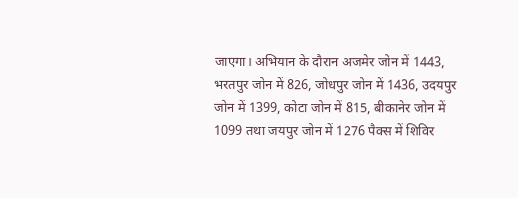जाएगा। अभियान के दौरान अजमेर जोन में 1443, भरतपुर जोन में 826, जोधपुर जोन में 1436, उदयपुर जोन में 1399, कोटा जोन में 815, बीकानेर जोन में 1099 तथा जयपुर जोन में 1276 पैक्स में शिविर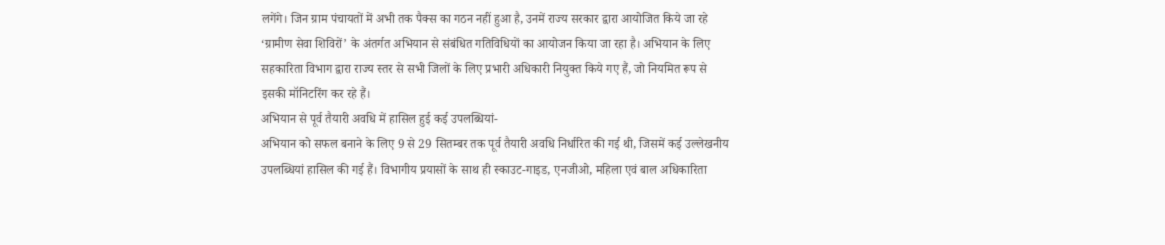लगेंगे। जिन ग्राम पंचायतों में अभी तक पैक्स का गठन नहीं हुआ है, उनमें राज्य सरकार द्वारा आयोजित किये जा रहे ‘ग्रामीण सेवा शिविरों’ के अंतर्गत अभियान से संबंधित गतिविधियों का आयोजन किया जा रहा है। अभियान के लिए सहकारिता विभाग द्वारा राज्य स्तर से सभी जिलों के लिए प्रभारी अधिकारी नियुक्त किये गए हैं, जो नियमित रूप से इसकी मॉनिटरिंग कर रहे हैं।
अभियान से पूर्व तैयारी अवधि में हासिल हुई कई उपलब्धियां-
अभियान को सफल बनाने के लिए 9 से 29 सितम्बर तक पूर्व तैयारी अवधि निर्धारित की गई थी, जिसमें कई उल्लेखनीय उपलब्धियां हासिल की गई हैं। विभागीय प्रयासों के साथ ही स्काउट-गाइड, एनजीओ, महिला एवं बाल अधिकारिता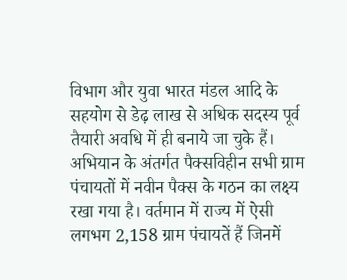विभाग और युवा भारत मंडल आदि के सहयोग से डेढ़ लाख से अधिक सदस्य पूर्व तैयारी अवधि में ही बनाये जा चुके हैं। अभियान के अंतर्गत पैक्सविहीन सभी ग्राम पंचायतों में नवीन पैक्स के गठन का लक्ष्य रखा गया है। वर्तमान में राज्य में ऐसी लगभग 2,158 ग्राम पंचायतें हैं जिनमें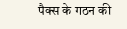पैक्स के गठन की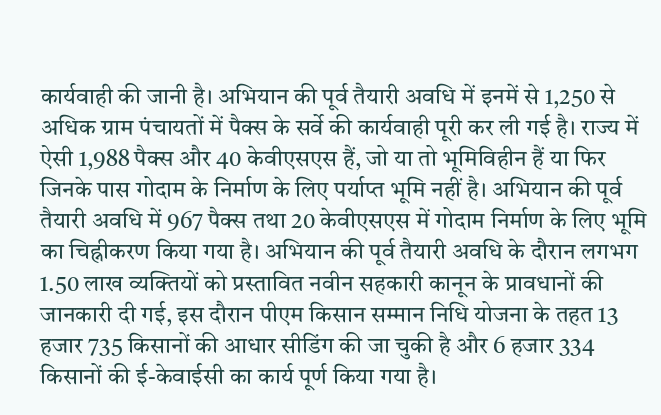कार्यवाही की जानी है। अभियान की पूर्व तैयारी अवधि में इनमें से 1,250 से अधिक ग्राम पंचायतों में पैक्स के सर्वे की कार्यवाही पूरी कर ली गई है। राज्य में ऐसी 1,988 पैक्स और 40 केवीएसएस हैं, जो या तो भूमिविहीन हैं या फिर जिनके पास गोदाम के निर्माण के लिए पर्याप्त भूमि नहीं है। अभियान की पूर्व तैयारी अवधि में 967 पैक्स तथा 20 केवीएसएस में गोदाम निर्माण के लिए भूमि का चिह्नीकरण किया गया है। अभियान की पूर्व तैयारी अवधि के दौरान लगभग 1.50 लाख व्यक्तियों को प्रस्तावित नवीन सहकारी कानून के प्रावधानों की जानकारी दी गई, इस दौरान पीएम किसान सम्मान निधि योजना के तहत 13 हजार 735 किसानों की आधार सीडिंग की जा चुकी है और 6 हजार 334 किसानों की ई-केवाईसी का कार्य पूर्ण किया गया है।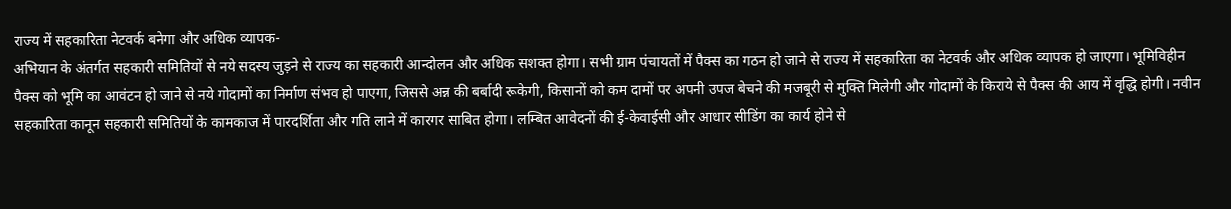राज्य में सहकारिता नेटवर्क बनेगा और अधिक व्यापक-
अभियान के अंतर्गत सहकारी समितियों से नये सदस्य जुड़ने से राज्य का सहकारी आन्दोलन और अधिक सशक्त होगा। सभी ग्राम पंचायतों में पैक्स का गठन हो जाने से राज्य में सहकारिता का नेटवर्क और अधिक व्यापक हो जाएगा। भूमिविहीन पैक्स को भूमि का आवंटन हो जाने से नये गोदामों का निर्माण संभव हो पाएगा, जिससे अन्न की बर्बादी रूकेगी, किसानों को कम दामों पर अपनी उपज बेचने की मजबूरी से मुक्ति मिलेगी और गोदामों के किराये से पैक्स की आय में वृद्धि होगी। नवीन सहकारिता कानून सहकारी समितियों के कामकाज में पारदर्शिता और गति लाने में कारगर साबित होगा। लम्बित आवेदनों की ई-केवाईसी और आधार सीडिंग का कार्य होने से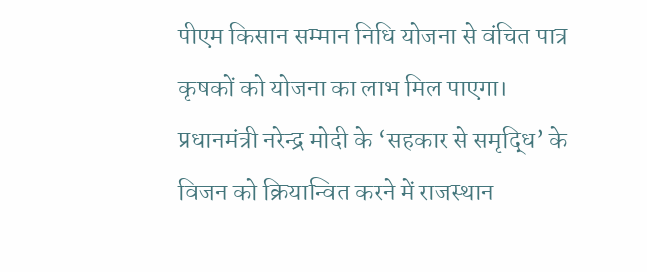पीएम किसान सम्मान निधि योजना से वंचित पात्र कृषकों को योजना का लाभ मिल पाएगा।
प्रधानमंत्री नरेन्द्र मोदी के ‘सहकार से समृद्धि’ के विजन को क्रियान्वित करने में राजस्थान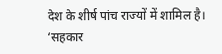देश के शीर्ष पांच राज्यों में शामिल है। ‘सहकार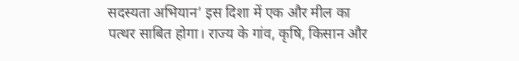सदस्यता अभियान’ इस दिशा में एक और मील का पत्थर साबित होगा। राज्य के गांव, कृषि, किसान और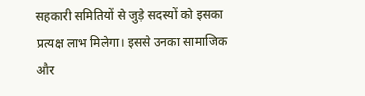सहकारी समितियों से जुड़े सदस्यों को इसका प्रत्यक्ष लाभ मिलेगा। इससे उनका सामाजिक और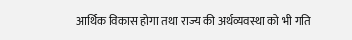आर्थिक विकास होगा तथा राज्य की अर्थव्यवस्था को भी गति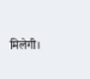मिलेगी।